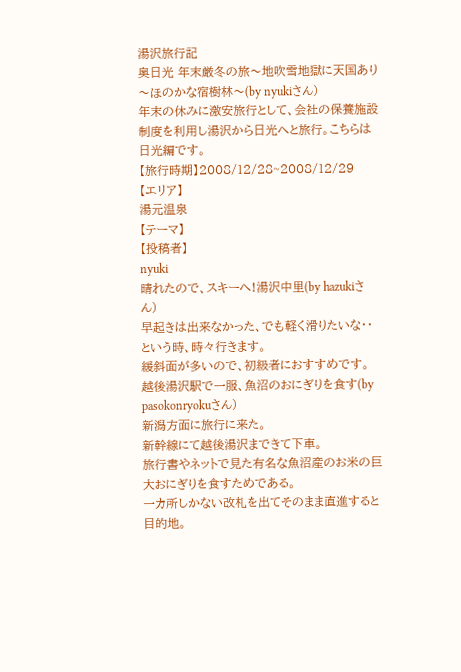湯沢旅行記
奥日光 年末厳冬の旅〜地吹雪地獄に天国あり〜ほのかな宿樹林〜(by nyukiさん)
年末の休みに激安旅行として、会社の保養施設制度を利用し湯沢から日光へと旅行。こちらは日光編です。
【旅行時期】2008/12/28~2008/12/29
【エリア】
湯元温泉
【テーマ】
【投稿者】
nyuki
晴れたので、スキーへ!湯沢中里(by hazukiさん)
早起きは出来なかった、でも軽く滑りたいな・・という時、時々行きます。
緩斜面が多いので、初級者におすすめです。
越後湯沢駅で一服、魚沼のおにぎりを食す(by pasokonryokuさん)
新潟方面に旅行に来た。
新幹線にて越後湯沢まできて下車。
旅行書やネットで見た有名な魚沼産のお米の巨大おにぎりを食すためである。
一カ所しかない改札を出てそのまま直進すると目的地。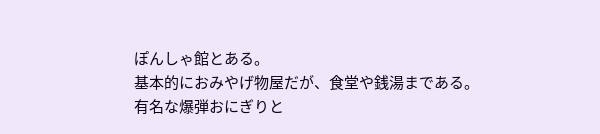ぽんしゃ館とある。
基本的におみやげ物屋だが、食堂や銭湯まである。
有名な爆弾おにぎりと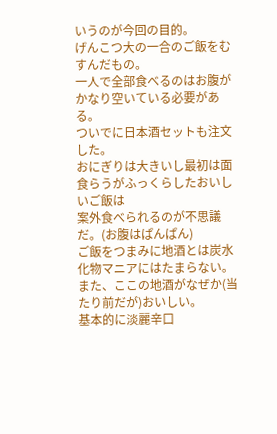いうのが今回の目的。
げんこつ大の一合のご飯をむすんだもの。
一人で全部食べるのはお腹がかなり空いている必要がある。
ついでに日本酒セットも注文した。
おにぎりは大きいし最初は面食らうがふっくらしたおいしいご飯は
案外食べられるのが不思議だ。(お腹はぱんぱん)
ご飯をつまみに地酒とは炭水化物マニアにはたまらない。
また、ここの地酒がなぜか(当たり前だが)おいしい。
基本的に淡麗辛口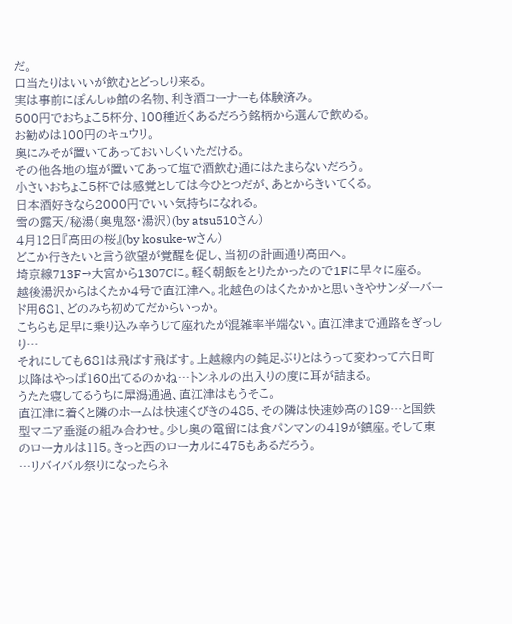だ。
口当たりはいいが飲むとどっしり来る。
実は事前にぽんしゅ館の名物、利き酒コーナーも体験済み。
500円でおちょこ5杯分、100種近くあるだろう銘柄から選んで飲める。
お勧めは100円のキュウリ。
奥にみそが置いてあっておいしくいただける。
その他各地の塩が置いてあって塩で酒飲む通にはたまらないだろう。
小さいおちょこ5杯では感覚としては今ひとつだが、あとからきいてくる。
日本酒好きなら2000円でいい気持ちになれる。
雪の露天/秘湯(奥鬼怒・湯沢)(by atsu510さん)
4月12日『高田の桜』(by kosuke-wさん)
どこか行きたいと言う欲望が覚醒を促し、当初の計画通り高田へ。
埼京線713F→大宮から1307Cに。軽く朝飯をとりたかったので1Fに早々に座る。
越後湯沢からはくたか4号で直江津へ。北越色のはくたかかと思いきやサンダーバード用681、どのみち初めてだからいっか。
こちらも足早に乗り込み辛うじて座れたが混雑率半端ない。直江津まで通路をぎっしり…
それにしても681は飛ばす飛ばす。上越線内の鈍足ぶりとはうって変わって六日町以降はやっぱ160出てるのかね…トンネルの出入りの度に耳が詰まる。
うたた寝してるうちに犀潟通過、直江津はもうそこ。
直江津に着くと隣のホームは快速くびきの485、その隣は快速妙高の189…と国鉄型マニア垂涎の組み合わせ。少し奥の電留には食パンマンの419が鎮座。そして東のローカルは115。きっと西のローカルに475もあるだろう。
…リバイバル祭りになったらネ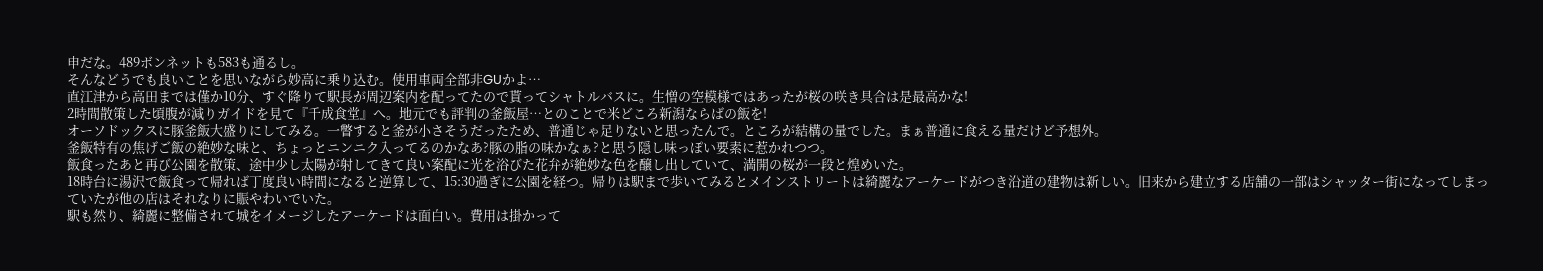申だな。489ボンネットも583も通るし。
そんなどうでも良いことを思いながら妙高に乗り込む。使用車両全部非GUかよ…
直江津から高田までは僅か10分、すぐ降りて駅長が周辺案内を配ってたので貰ってシャトルバスに。生憎の空模様ではあったが桜の咲き具合は是最高かな!
2時間散策した頃腹が減りガイドを見て『千成食堂』へ。地元でも評判の釜飯屋…とのことで米どころ新潟ならばの飯を!
オーソドックスに豚釜飯大盛りにしてみる。一瞥すると釜が小さそうだったため、普通じゃ足りないと思ったんで。ところが結構の量でした。まぁ普通に食える量だけど予想外。
釜飯特有の焦げご飯の絶妙な味と、ちょっとニンニク入ってるのかなあ?豚の脂の味かなぁ?と思う隠し味っぽい要素に惹かれつつ。
飯食ったあと再び公園を散策、途中少し太陽が射してきて良い案配に光を浴びた花弁が絶妙な色を醸し出していて、満開の桜が一段と煌めいた。
18時台に湯沢で飯食って帰れば丁度良い時間になると逆算して、15:30過ぎに公園を経つ。帰りは駅まで歩いてみるとメインストリートは綺麗なアーケードがつき沿道の建物は新しい。旧来から建立する店舗の一部はシャッター街になってしまっていたが他の店はそれなりに賑やわいでいた。
駅も然り、綺麗に整備されて城をイメージしたアーケードは面白い。費用は掛かって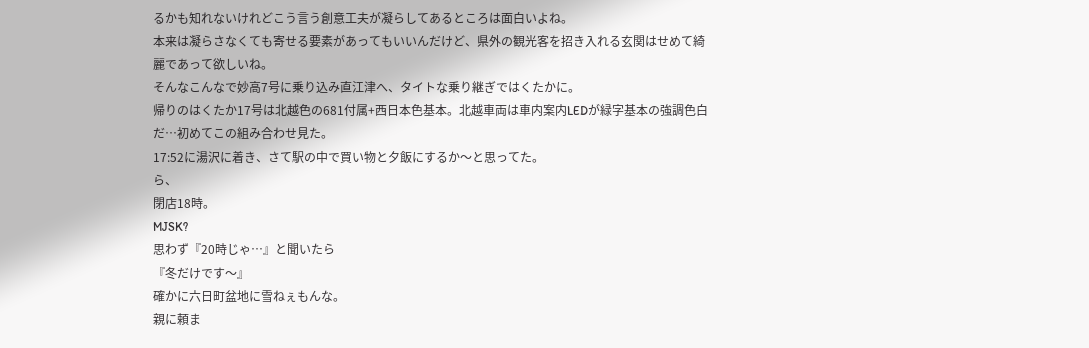るかも知れないけれどこう言う創意工夫が凝らしてあるところは面白いよね。
本来は凝らさなくても寄せる要素があってもいいんだけど、県外の観光客を招き入れる玄関はせめて綺麗であって欲しいね。
そんなこんなで妙高7号に乗り込み直江津へ、タイトな乗り継ぎではくたかに。
帰りのはくたか17号は北越色の681付属+西日本色基本。北越車両は車内案内LEDが緑字基本の強調色白だ…初めてこの組み合わせ見た。
17:52に湯沢に着き、さて駅の中で買い物と夕飯にするか〜と思ってた。
ら、
閉店18時。
MJSK?
思わず『20時じゃ…』と聞いたら
『冬だけです〜』
確かに六日町盆地に雪ねぇもんな。
親に頼ま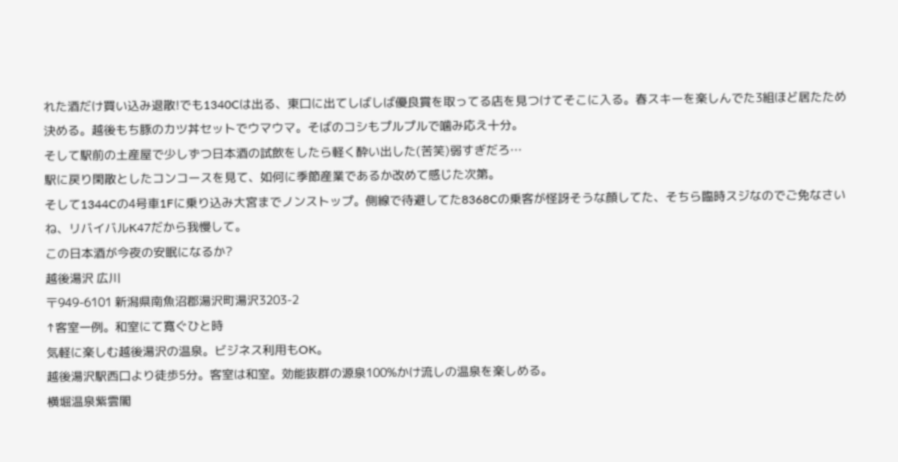れた酒だけ買い込み退散!でも1340Cは出る、東口に出てしばしば優良賞を取ってる店を見つけてそこに入る。春スキーを楽しんでた3組ほど居たため決める。越後もち豚のカツ丼セットでウマウマ。そばのコシもプルプルで噛み応え十分。
そして駅前の土産屋で少しずつ日本酒の試飲をしたら軽く酔い出した(苦笑)弱すぎだろ…
駅に戻り閑散としたコンコースを見て、如何に季節産業であるか改めて感じた次第。
そして1344Cの4号車1Fに乗り込み大宮までノンストップ。側線で待避してた8368Cの乗客が怪訝そうな顔してた、そちら臨時スジなのでご免なさいね、リバイバルK47だから我慢して。
この日本酒が今夜の安眠になるか?
越後湯沢 広川
〒949-6101 新潟県南魚沼郡湯沢町湯沢3203-2
↑客室一例。和室にて寛ぐひと時
気軽に楽しむ越後湯沢の温泉。ビジネス利用もOK。
越後湯沢駅西口より徒歩5分。客室は和室。効能抜群の源泉100%かけ流しの温泉を楽しめる。
横堀温泉紫雲閣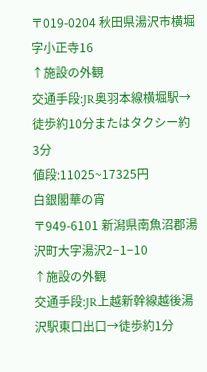〒019-0204 秋田県湯沢市横堀字小正寺16
↑施設の外観
交通手段:JR奥羽本線横堀駅→徒歩約10分またはタクシー約3分
値段:11025~17325円
白銀閣華の宵
〒949-6101 新潟県南魚沼郡湯沢町大字湯沢2−1−10
↑施設の外観
交通手段:JR上越新幹線越後湯沢駅東口出口→徒歩約1分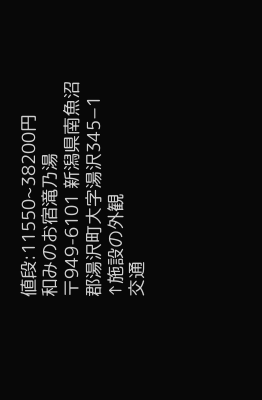値段:11550~38200円
和みのお宿滝乃湯
〒949-6101 新潟県南魚沼郡湯沢町大字湯沢345−1
↑施設の外観
交通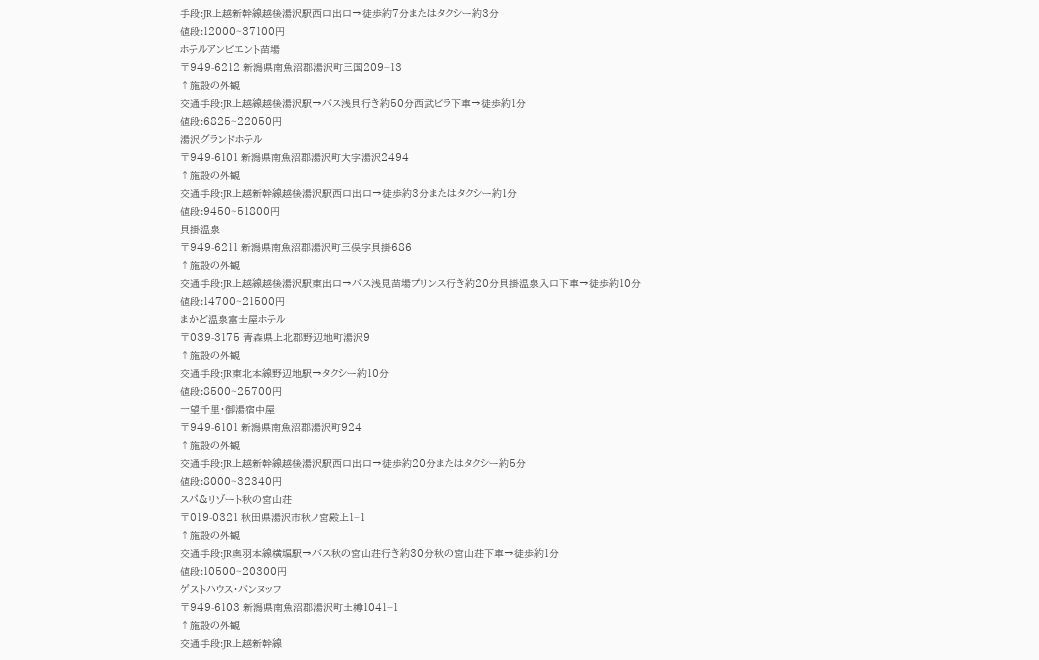手段:JR上越新幹線越後湯沢駅西口出口→徒歩約7分またはタクシー約3分
値段:12000~37100円
ホテルアンビエント苗場
〒949-6212 新潟県南魚沼郡湯沢町三国209−13
↑施設の外観
交通手段:JR上越線越後湯沢駅→バス浅貝行き約50分西武ビラ下車→徒歩約1分
値段:6825~22050円
湯沢グランドホテル
〒949-6101 新潟県南魚沼郡湯沢町大字湯沢2494
↑施設の外観
交通手段:JR上越新幹線越後湯沢駅西口出口→徒歩約3分またはタクシー約1分
値段:9450~51800円
貝掛温泉
〒949-6211 新潟県南魚沼郡湯沢町三俣字貝掛686
↑施設の外観
交通手段:JR上越線越後湯沢駅東出口→バス浅見苗場プリンス行き約20分貝掛温泉入口下車→徒歩約10分
値段:14700~21500円
まかど温泉富士屋ホテル
〒039-3175 青森県上北郡野辺地町湯沢9
↑施設の外観
交通手段:JR東北本線野辺地駅→タクシー約10分
値段:8500~25700円
一望千里・御湯宿中屋
〒949-6101 新潟県南魚沼郡湯沢町924
↑施設の外観
交通手段:JR上越新幹線越後湯沢駅西口出口→徒歩約20分またはタクシー約5分
値段:8000~32340円
スパ&リゾート秋の宮山荘
〒019-0321 秋田県湯沢市秋ノ宮殿上1−1
↑施設の外観
交通手段:JR奥羽本線横堀駅→バス秋の宮山荘行き約30分秋の宮山荘下車→徒歩約1分
値段:10500~20300円
ゲストハウス・バンヌッフ
〒949-6103 新潟県南魚沼郡湯沢町土樽1041−1
↑施設の外観
交通手段:JR上越新幹線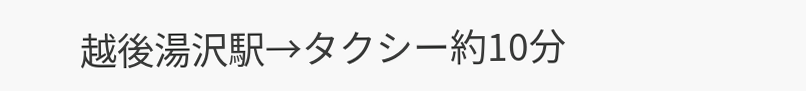越後湯沢駅→タクシー約10分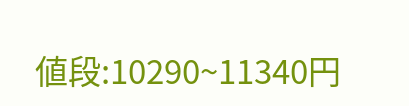値段:10290~11340円